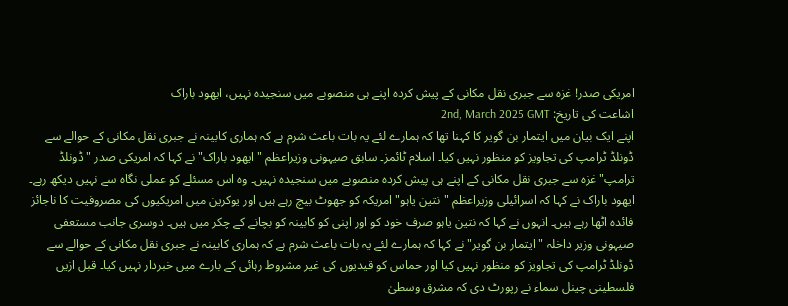امریکی صدر! غزہ سے جبری نقل مکانی کے پیش کردہ اپنے ہی منصوبے میں سنجیدہ نہیں، ایھود باراک
اشاعت کی تاریخ: 2nd, March 2025 GMT
اپنے ایک بیان میں ایتمار بن گویر کا کہنا تھا کہ ہمارے لئے یہ بات باعث شرم ہے کہ ہماری کابینہ نے جبری نقل مکانی کے حوالے سے ڈونلڈ ٹرامپ کی تجاویز کو منظور نہیں کیا۔ اسلام ٹائمز۔ سابق صیہونی وزیراعظم "ایهود باراک" نے کہا کہ امریکی صدر "ڈونلڈ ترامپ" غزہ سے جبری نقل مکانی کے اپنے ہی پیش کردہ منصوبے میں سنجیدہ نہیں۔ وہ اس مسئلے کو عملی نگاہ سے نہیں دیکھ رہے۔ ایهود باراک نے کہا کہ اسرائیلی وزیراعظم "نتین یاہو" امریکہ کو جھوٹ بیچ رہے ہیں اور یوکرین میں امریکیوں کی مصروفیت کا ناجائز فائدہ اٹھا رہے ہیں۔ انہوں نے کہا کہ نتین یاہو صرف خود کو اور اپنی کو کابینہ کو بچانے کے چکر میں ہیں۔ دوسری جانب مستعفی صیہونی وزیر داخلہ "ایتمار بن گویر" نے کہا کہ ہمارے لئے یہ بات باعث شرم ہے کہ ہماری کابینہ نے جبری نقل مکانی کے حوالے سے ڈونلڈ ٹرامپ کی تجاویز کو منظور نہیں کیا اور حماس کو قیدیوں کی غیر مشروط رہائی کے بارے میں خبردار نہیں کیا۔ قبل ازیں فلسطینی چینل سماء نے رپورٹ دی کہ مشرق وسطیٰ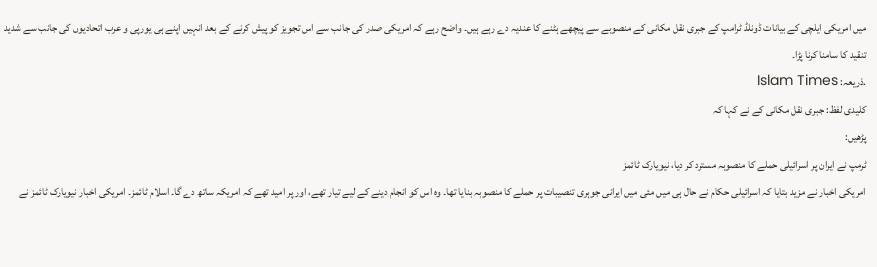میں امریکی ایلچی کے بیانات ڈونلڈ ٹرامپ کے جبری نقل مکانی کے منصوبے سے پیچھے ہٹنے کا عندیہ دے رہے ہیں۔ واضح رہے کہ امریکی صدر کی جانب سے اس تجویز کو پیش کرنے کے بعد انہیں اپنے ہی یورپی و عرب اتحادیوں کی جانب سے شدید تنقید کا سامنا کرنا پڑا۔
.ذریعہ: Islam Times
کلیدی لفظ: جبری نقل مکانی کے نے کہا کہ
پڑھیں:
ٹرمپ نے ایران پر اسرائیلی حملے کا منصوبہ مسترد کر دیا، نیویارک ٹائمز
امریکی اخبار نے مزید بتایا کہ اسرائیلی حکام نے حال ہی میں مئی میں ایرانی جوہری تنصیبات پر حملے کا منصوبہ بنایا تھا۔ وہ اس کو انجام دینے کے لیے تیار تھے، اور پر امید تھے کہ امریکہ ساتھ دے گا۔ اسلام ٹائمز۔ امریکی اخبار نیویارک ٹائمز نے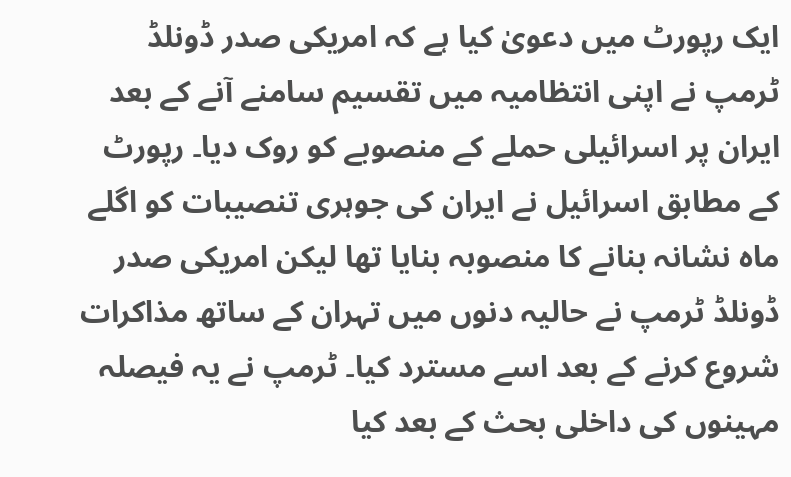ایک رپورٹ میں دعویٰ کیا ہے کہ امریکی صدر ڈونلڈ ٹرمپ نے اپنی انتظامیہ میں تقسیم سامنے آنے کے بعد ایران پر اسرائیلی حملے کے منصوبے کو روک دیا۔ رپورٹ کے مطابق اسرائیل نے ایران کی جوہری تنصیبات کو اگلے ماہ نشانہ بنانے کا منصوبہ بنایا تھا لیکن امریکی صدر ڈونلڈ ٹرمپ نے حالیہ دنوں میں تہران کے ساتھ مذاکرات شروع کرنے کے بعد اسے مسترد کیا۔ ٹرمپ نے یہ فیصلہ مہینوں کی داخلی بحث کے بعد کیا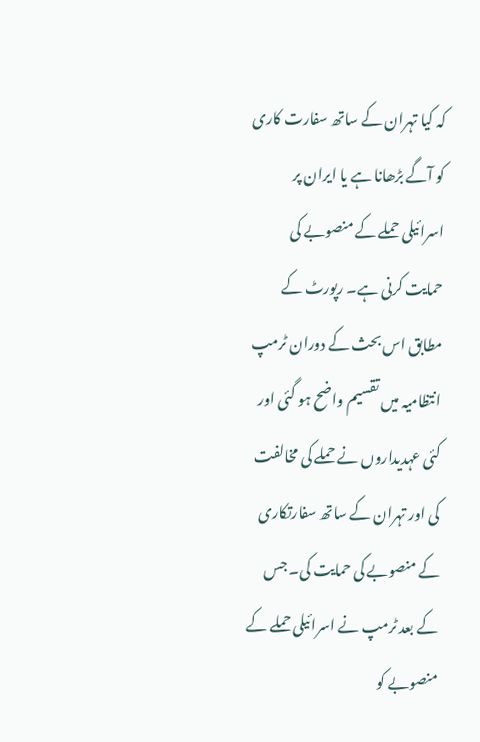کہ کیا تہران کے ساتھ سفارت کاری کو آگے بڑھانا ہے یا ایران پر اسرائیلی حملے کے منصوبے کی حمایت کرنی ہے۔ رپورٹ کے مطابق اس بحث کے دوران ٹرمپ انتظامیہ میں تقسیم واضح ہو گئی اور کئی عہدیداروں نے حملے کی مخالفت کی اور تہران کے ساتھ سفارتکاری کے منصوبے کی حمایت کی۔ جس کے بعد ٹرمپ نے اسرائیلی حملے کے منصوبے کو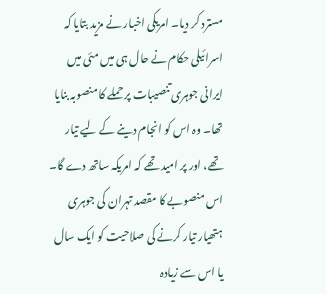مسترد کر دیا۔ امریکی اخبار نے مزید بتایا کہ اسرائیلی حکام نے حال ہی میں مئی میں ایرانی جوہری تنصیبات پر حملے کا منصوبہ بنایا تھا۔ وہ اس کو انجام دینے کے لیے تیار تھے، اور پر امید تھے کہ امریکہ ساتھ دے گا۔ اس منصوبے کا مقصد تہران کی جوہری ہتھیار تیار کرنے کی صلاحیت کو ایک سال یا اس سے زیادہ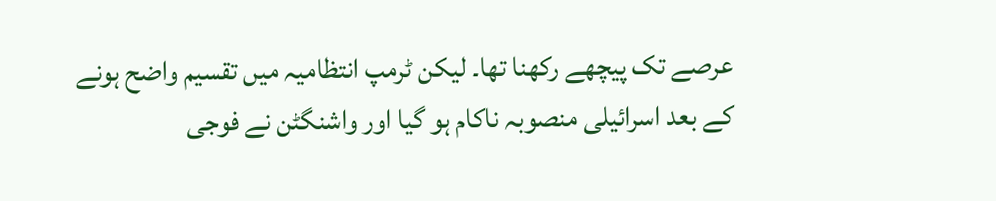عرصے تک پیچھے رکھنا تھا۔ لیکن ٹرمپ انتظامیہ میں تقسیم واضح ہونے کے بعد اسرائیلی منصوبہ ناکام ہو گیا اور واشنگٹن نے فوجی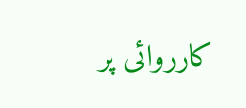کارروائی پر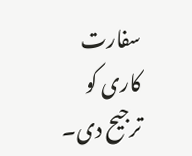سفارت کاری کو ترجیح دی۔